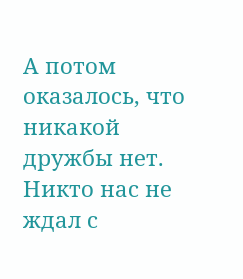А потом оказалось, что никакой дружбы нет. Никто нас не ждал с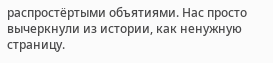распростёртыми объятиями. Нас просто вычеркнули из истории, как ненужную страницу.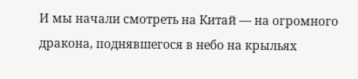И мы начали смотреть на Китай — на огромного дракона, поднявшегося в небо на крыльях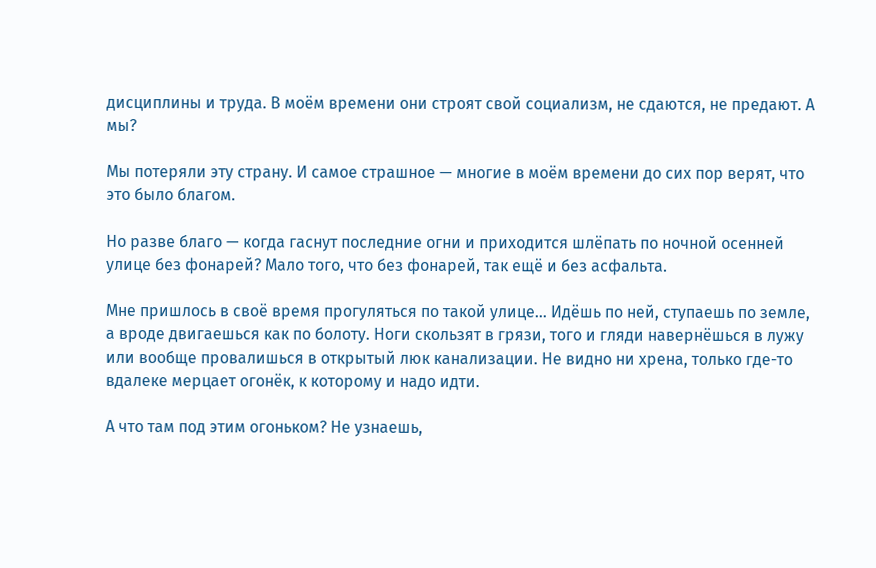дисциплины и труда. В моём времени они строят свой социализм, не сдаются, не предают. А мы?

Мы потеряли эту страну. И самое страшное — многие в моём времени до сих пор верят, что это было благом.

Но разве благо — когда гаснут последние огни и приходится шлёпать по ночной осенней улице без фонарей? Мало того, что без фонарей, так ещё и без асфальта.

Мне пришлось в своё время прогуляться по такой улице… Идёшь по ней, ступаешь по земле, а вроде двигаешься как по болоту. Ноги скользят в грязи, того и гляди навернёшься в лужу или вообще провалишься в открытый люк канализации. Не видно ни хрена, только где-то вдалеке мерцает огонёк, к которому и надо идти.

А что там под этим огоньком? Не узнаешь,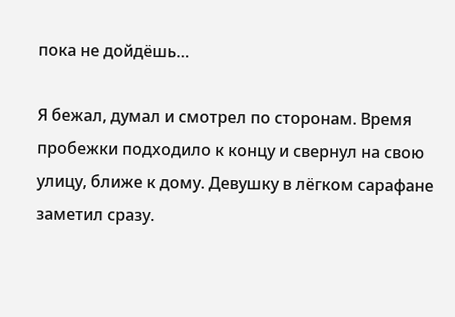пока не дойдёшь…

Я бежал, думал и смотрел по сторонам. Время пробежки подходило к концу и свернул на свою улицу, ближе к дому. Девушку в лёгком сарафане заметил сразу.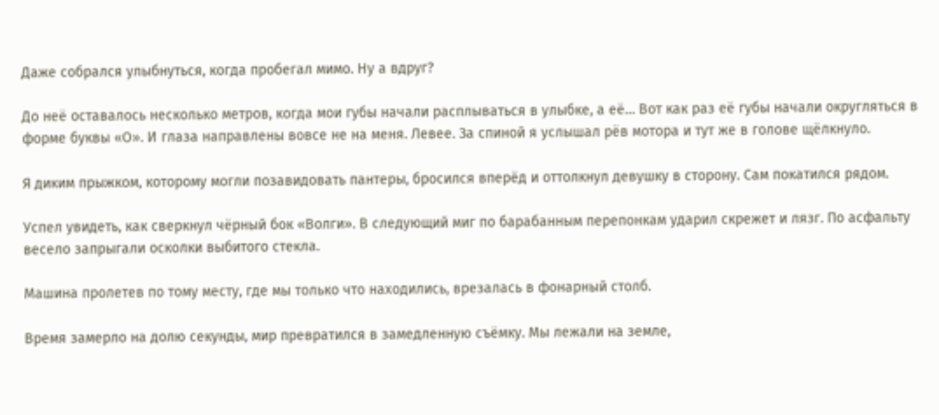Даже собрался улыбнуться, когда пробегал мимо. Ну а вдруг?

До неё оставалось несколько метров, когда мои губы начали расплываться в улыбке, а её… Вот как раз её губы начали округляться в форме буквы «О». И глаза направлены вовсе не на меня. Левее. За спиной я услышал рёв мотора и тут же в голове щёлкнуло.

Я диким прыжком, которому могли позавидовать пантеры, бросился вперёд и оттолкнул девушку в сторону. Сам покатился рядом.

Успел увидеть, как сверкнул чёрный бок «Волги». В следующий миг по барабанным перепонкам ударил скрежет и лязг. По асфальту весело запрыгали осколки выбитого стекла.

Машина пролетев по тому месту, где мы только что находились, врезалась в фонарный столб.

Время замерло на долю секунды, мир превратился в замедленную съёмку. Мы лежали на земле,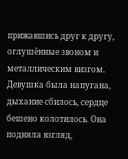прижавшись друг к другу, оглушённые звоном и металлическим визгом. Девушка была напугана, дыхание сбилось, сердце бешено колотилось. Она подняла взгляд,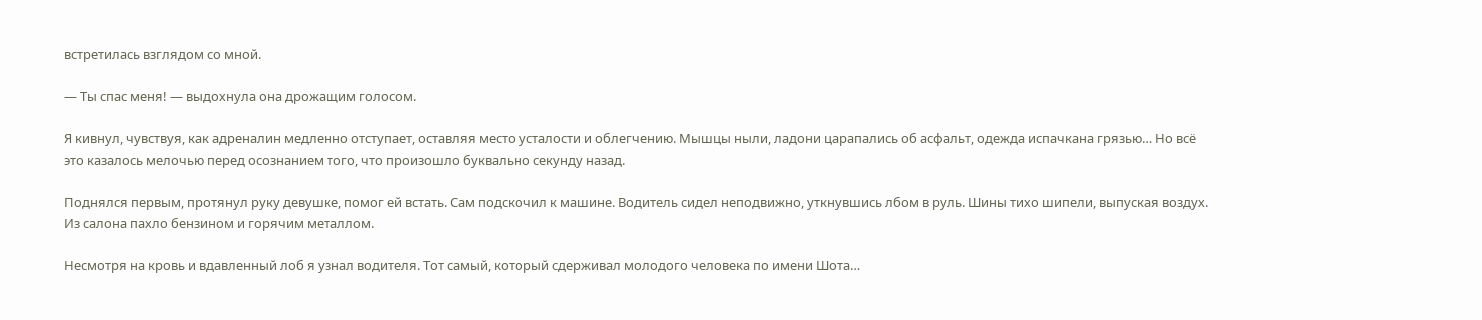встретилась взглядом со мной.

— Ты спас меня! — выдохнула она дрожащим голосом.

Я кивнул, чувствуя, как адреналин медленно отступает, оставляя место усталости и облегчению. Мышцы ныли, ладони царапались об асфальт, одежда испачкана грязью… Но всё это казалось мелочью перед осознанием того, что произошло буквально секунду назад.

Поднялся первым, протянул руку девушке, помог ей встать. Сам подскочил к машине. Водитель сидел неподвижно, уткнувшись лбом в руль. Шины тихо шипели, выпуская воздух. Из салона пахло бензином и горячим металлом.

Несмотря на кровь и вдавленный лоб я узнал водителя. Тот самый, который сдерживал молодого человека по имени Шота…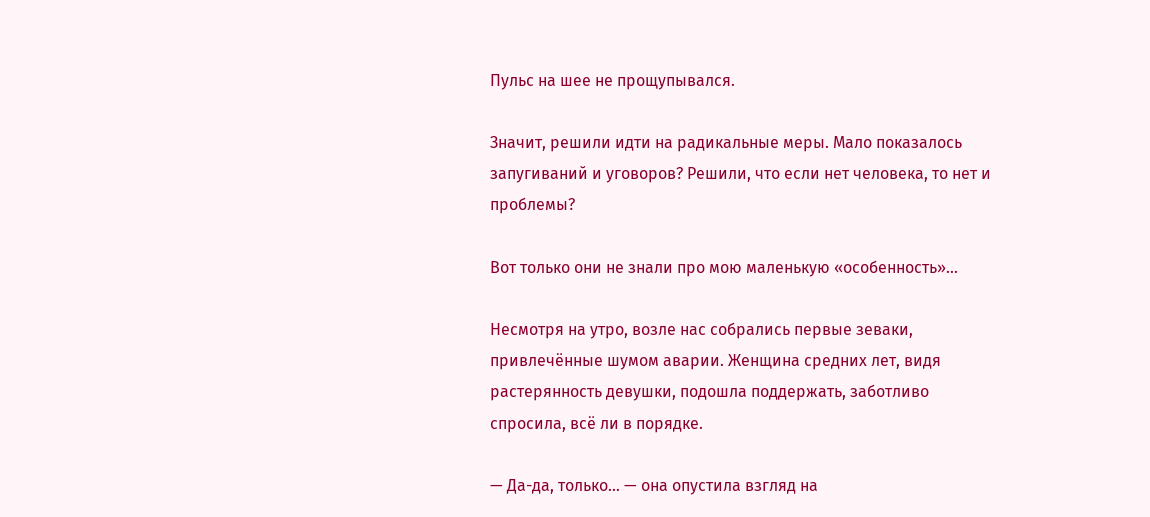Пульс на шее не прощупывался.

Значит, решили идти на радикальные меры. Мало показалось запугиваний и уговоров? Решили, что если нет человека, то нет и проблемы?

Вот только они не знали про мою маленькую «особенность»…

Несмотря на утро, возле нас собрались первые зеваки, привлечённые шумом аварии. Женщина средних лет, видя растерянность девушки, подошла поддержать, заботливо спросила, всё ли в порядке.

— Да-да, только… — она опустила взгляд на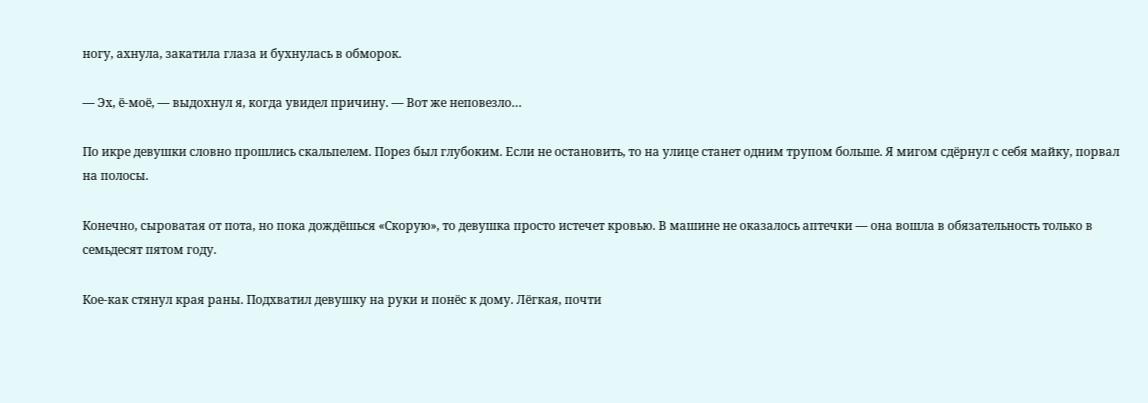ногу, ахнула, закатила глаза и бухнулась в обморок.

— Эх, ё-моё, — выдохнул я, когда увидел причину. — Вот же неповезло…

По икре девушки словно прошлись скальпелем. Порез был глубоким. Если не остановить, то на улице станет одним трупом больше. Я мигом сдёрнул с себя майку, порвал на полосы.

Конечно, сыроватая от пота, но пока дождёшься «Скорую», то девушка просто истечет кровью. В машине не оказалось аптечки — она вошла в обязательность только в семьдесят пятом году.

Кое-как стянул края раны. Подхватил девушку на руки и понёс к дому. Лёгкая, почти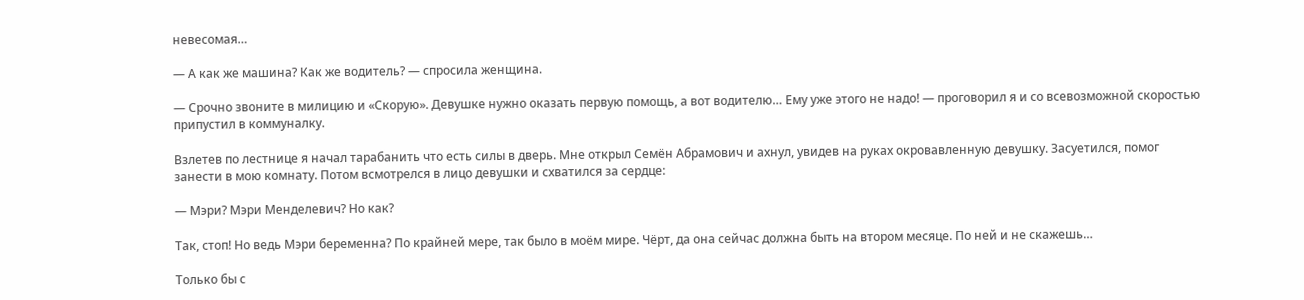невесомая…

— А как же машина? Как же водитель? — спросила женщина.

— Срочно звоните в милицию и «Скорую». Девушке нужно оказать первую помощь, а вот водителю… Ему уже этого не надо! — проговорил я и со всевозможной скоростью припустил в коммуналку.

Взлетев по лестнице я начал тарабанить что есть силы в дверь. Мне открыл Семён Абрамович и ахнул, увидев на руках окровавленную девушку. Засуетился, помог занести в мою комнату. Потом всмотрелся в лицо девушки и схватился за сердце:

— Мэри? Мэри Менделевич? Но как?

Так, стоп! Но ведь Мэри беременна? По крайней мере, так было в моём мире. Чёрт, да она сейчас должна быть на втором месяце. По ней и не скажешь…

Только бы с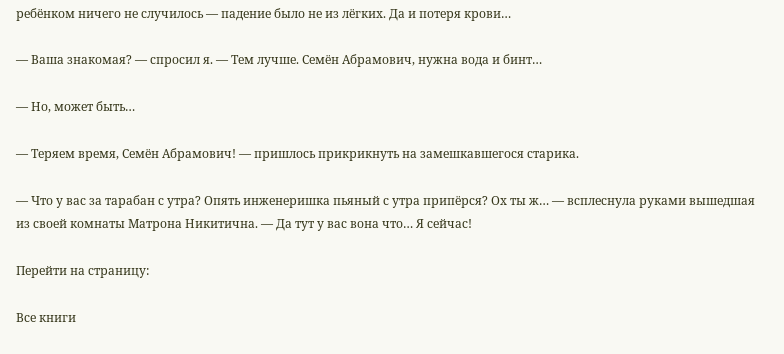ребёнком ничего не случилось — падение было не из лёгких. Да и потеря крови…

— Ваша знакомая? — спросил я. — Тем лучше. Семён Абрамович, нужна вода и бинт…

— Но, может быть…

— Теряем время, Семён Абрамович! — пришлось прикрикнуть на замешкавшегося старика.

— Что у вас за тарабан с утра? Опять инженеришка пьяный с утра припёрся? Ох ты ж… — всплеснула руками вышедшая из своей комнаты Матрона Никитична. — Да тут у вас вона что… Я сейчас!

Перейти на страницу:

Все книги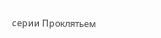серии Проклятьем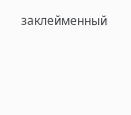заклейменный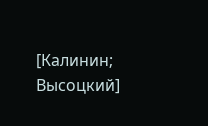[Калинин; Высоцкий]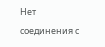Нет соединения с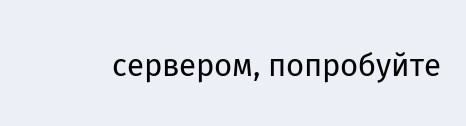сервером, попробуйте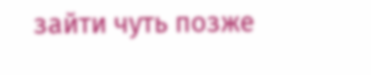зайти чуть позже